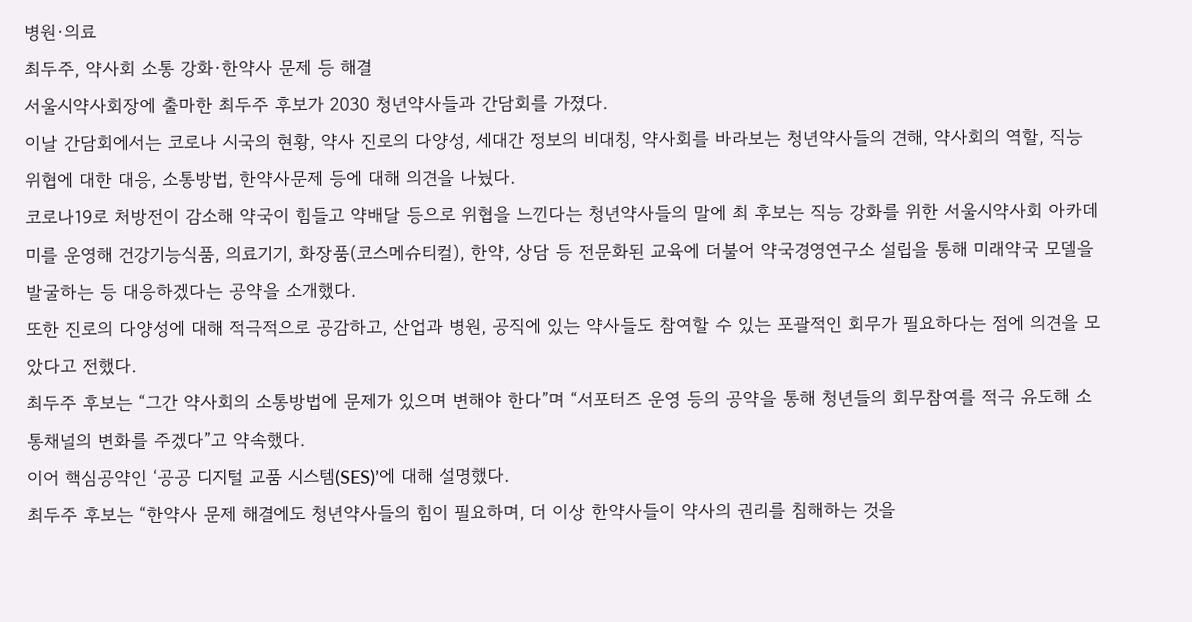병원·의료
최두주, 약사회 소통 강화·한약사 문제 등 해결
서울시약사회장에 출마한 최두주 후보가 2030 청년약사들과 간담회를 가졌다.
이날 간담회에서는 코로나 시국의 현황, 약사 진로의 다양성, 세대간 정보의 비대칭, 약사회를 바라보는 청년약사들의 견해, 약사회의 역할, 직능 위협에 대한 대응, 소통방법, 한약사문제 등에 대해 의견을 나눴다.
코로나19로 처방전이 감소해 약국이 힘들고 약배달 등으로 위협을 느낀다는 청년약사들의 말에 최 후보는 직능 강화를 위한 서울시약사회 아카데미를 운영해 건강기능식품, 의료기기, 화장품(코스메슈티컬), 한약, 상담 등 전문화된 교육에 더불어 약국경영연구소 설립을 통해 미래약국 모델을 발굴하는 등 대응하겠다는 공약을 소개했다.
또한 진로의 다양성에 대해 적극적으로 공감하고, 산업과 병원, 공직에 있는 약사들도 참여할 수 있는 포괄적인 회무가 필요하다는 점에 의견을 모았다고 전했다.
최두주 후보는 “그간 약사회의 소통방법에 문제가 있으며 변해야 한다”며 “서포터즈 운영 등의 공약을 통해 청년들의 회무참여를 적극 유도해 소통채널의 변화를 주겠다”고 약속했다.
이어 핵심공약인 ‘공공 디지털 교품 시스템(SES)’에 대해 설명했다.
최두주 후보는 “한약사 문제 해결에도 청년약사들의 힘이 필요하며, 더 이상 한약사들이 약사의 권리를 침해하는 것을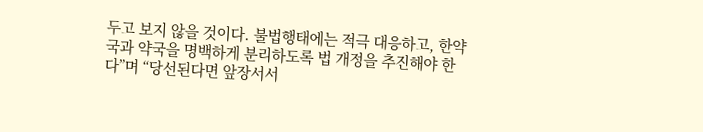두고 보지 않을 것이다. 불법행태에는 적극 대응하고, 한약국과 약국을 명백하게 분리하도록 법 개정을 추진해야 한다”며 “당선된다면 앞장서서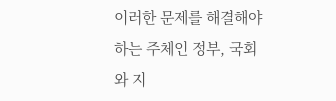이러한 문제를 해결해야 하는 주체인 정부, 국회와 지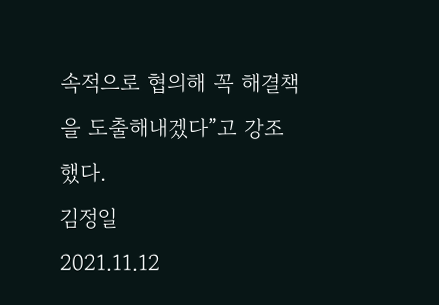속적으로 협의해 꼭 해결책을 도출해내겠다”고 강조했다.
김정일
2021.11.12